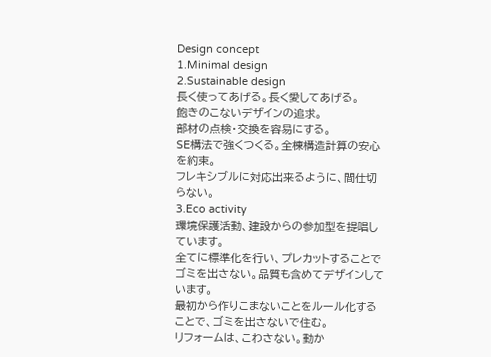Design concept
1.Minimal design
2.Sustainable design
長く使ってあげる。長く愛してあげる。
飽きのこないデザインの追求。
部材の点検・交換を容易にする。
SE構法で強くつくる。全棟構造計算の安心を約束。
フレキシブルに対応出来るように、間仕切らない。
3.Eco activity
環境保護活動、建設からの参加型を提唱しています。
全てに標準化を行い、プレカットすることでゴミを出さない。品質も含めてデザインしています。
最初から作りこまないことをルール化することで、ゴミを出さないで住む。
リフォームは、こわさない。動か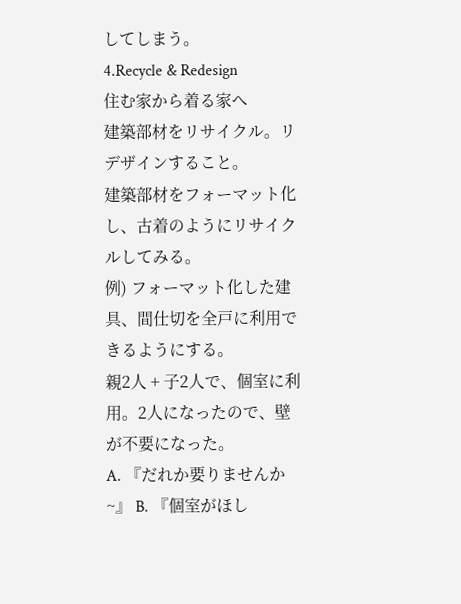してしまう。
4.Recycle & Redesign
住む家から着る家へ
建築部材をリサイクル。リデザインすること。
建築部材をフォーマット化し、古着のようにリサイクルしてみる。
例) フォーマット化した建具、間仕切を全戸に利用できるようにする。
親2人 + 子2人で、個室に利用。2人になったので、壁が不要になった。
A. 『だれか要りませんか~』 B. 『個室がほし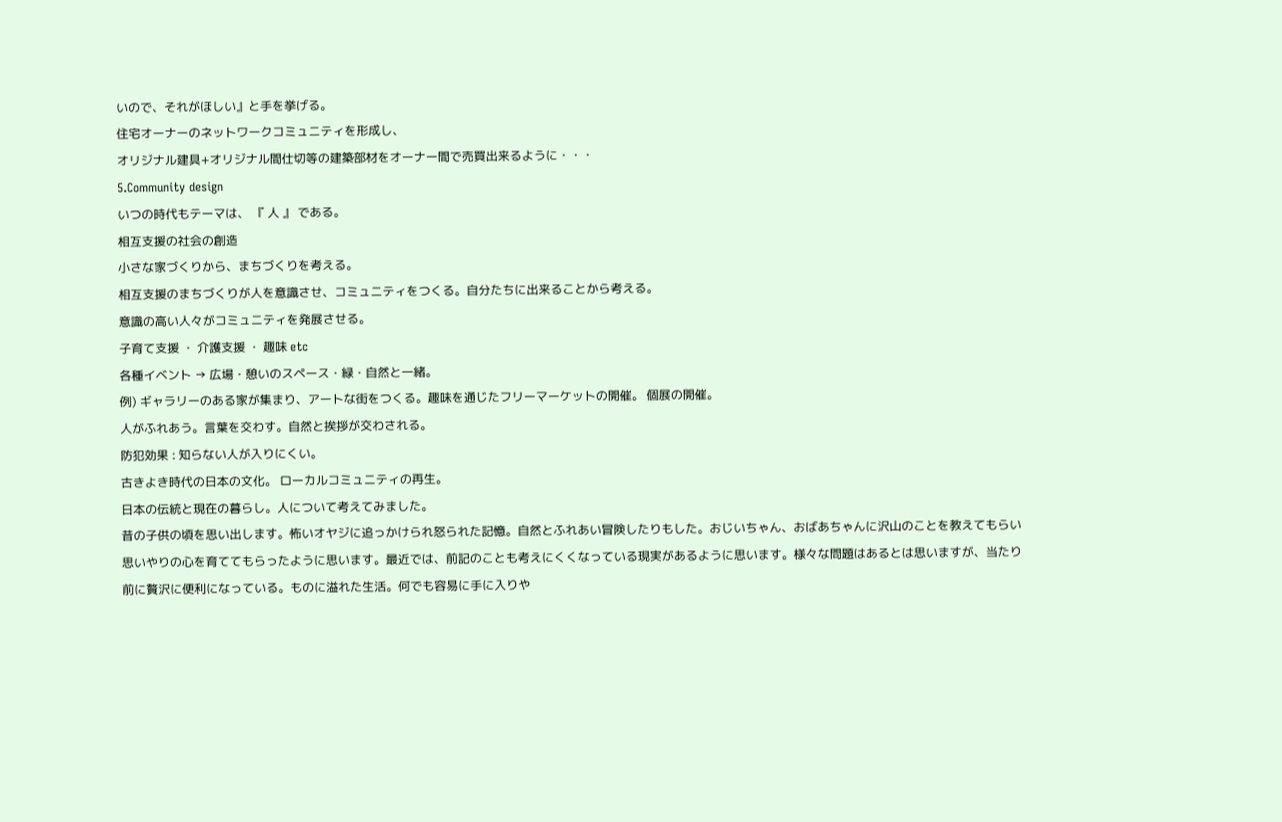いので、それがほしい』と手を挙げる。
住宅オーナーのネットワークコミュニティを形成し、
オリジナル建具+オリジナル間仕切等の建築部材をオーナー間で売買出来るように・・・
5.Community design
いつの時代もテーマは、 『 人 』 である。
相互支援の社会の創造
小さな家づくりから、まちづくりを考える。
相互支援のまちづくりが人を意識させ、コミュニティをつくる。自分たちに出来ることから考える。
意識の高い人々がコミュニティを発展させる。
子育て支援 ・ 介護支援 ・ 趣味 etc
各種イベント → 広場・憩いのスペース・緑・自然と一緒。
例) ギャラリーのある家が集まり、アートな街をつくる。趣味を通じたフリーマーケットの開催。 個展の開催。
人がふれあう。言葉を交わす。自然と挨拶が交わされる。
防犯効果 : 知らない人が入りにくい。
古きよき時代の日本の文化。 ローカルコミュニティの再生。
日本の伝統と現在の暮らし。人について考えてみました。
昔の子供の頃を思い出します。怖いオヤジに追っかけられ怒られた記憶。自然とふれあい冒険したりもした。おじいちゃん、おばあちゃんに沢山のことを教えてもらい思いやりの心を育ててもらったように思います。最近では、前記のことも考えにくくなっている現実があるように思います。様々な問題はあるとは思いますが、当たり前に贅沢に便利になっている。ものに溢れた生活。何でも容易に手に入りや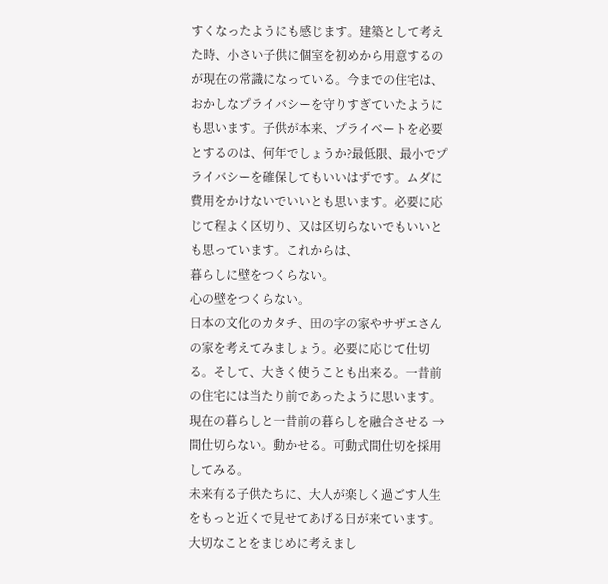すくなったようにも感じます。建築として考えた時、小さい子供に個室を初めから用意するのが現在の常識になっている。今までの住宅は、おかしなプライバシーを守りすぎていたようにも思います。子供が本来、プライベートを必要とするのは、何年でしょうか?最低限、最小でプライバシーを確保してもいいはずです。ムダに費用をかけないでいいとも思います。必要に応じて程よく区切り、又は区切らないでもいいとも思っています。これからは、
暮らしに壁をつくらない。
心の壁をつくらない。
日本の文化のカタチ、田の字の家やサザエさんの家を考えてみましょう。必要に応じて仕切る。そして、大きく使うことも出来る。一昔前の住宅には当たり前であったように思います。
現在の暮らしと一昔前の暮らしを融合させる → 間仕切らない。動かせる。可動式間仕切を採用してみる。
未来有る子供たちに、大人が楽しく過ごす人生をもっと近くで見せてあげる日が来ています。
大切なことをまじめに考えまし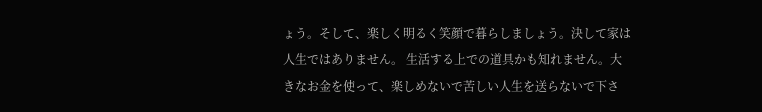ょう。そして、楽しく明るく笑顔で暮らしましょう。決して家は人生ではありません。 生活する上での道具かも知れません。大きなお金を使って、楽しめないで苦しい人生を送らないで下さ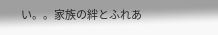い。。家族の絆とふれあ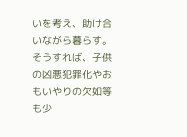いを考え、助け合いながら暮らす。そうすれば、子供の凶悪犯罪化やおもいやりの欠如等も少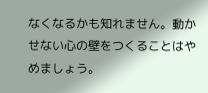なくなるかも知れません。動かせない心の壁をつくることはやめましょう。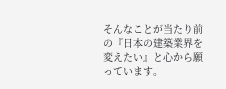そんなことが当たり前の『日本の建築業界を変えたい』と心から願っています。